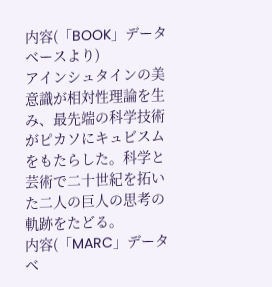内容(「BOOK」データベースより)
アインシュタインの美意識が相対性理論を生み、最先端の科学技術がピカソにキュビスムをもたらした。科学と芸術で二十世紀を拓いた二人の巨人の思考の軌跡をたどる。
内容(「MARC」データベ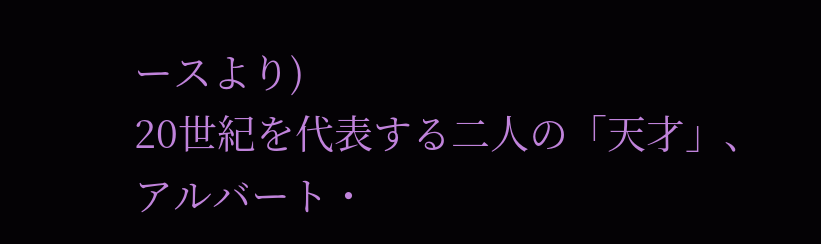ースより)
20世紀を代表する二人の「天才」、アルバート・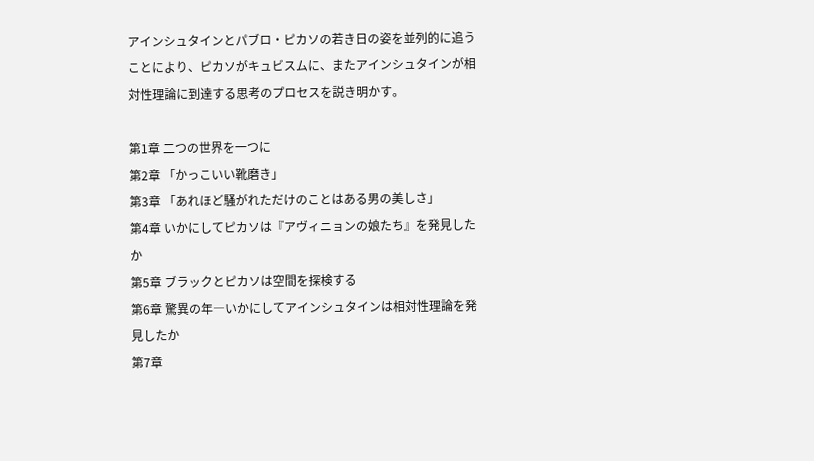アインシュタインとパブロ・ピカソの若き日の姿を並列的に追うことにより、ピカソがキュビスムに、またアインシュタインが相対性理論に到達する思考のプロセスを説き明かす。

第1章 二つの世界を一つに
第2章 「かっこいい靴磨き」
第3章 「あれほど騒がれただけのことはある男の美しさ」
第4章 いかにしてピカソは『アヴィニョンの娘たち』を発見したか
第5章 ブラックとピカソは空間を探検する
第6章 驚異の年―いかにしてアインシュタインは相対性理論を発見したか
第7章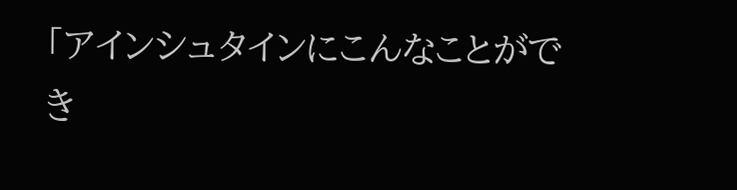「アインシュタインにこんなことができ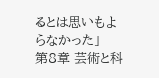るとは思いもよらなかった」
第8章 芸術と科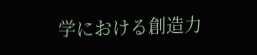学における創造力